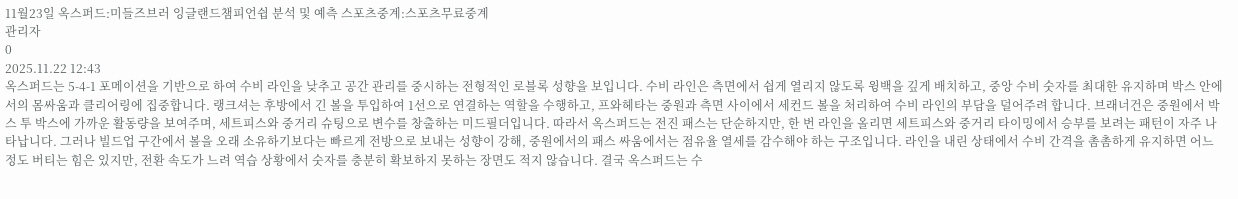11월23일 옥스퍼드:미들즈브러 잉글랜드챔피언쉽 분석 및 예측 스포츠중계:스포츠무료중계
관리자
0
2025.11.22 12:43
옥스퍼드는 5-4-1 포메이션을 기반으로 하여 수비 라인을 낮추고 공간 관리를 중시하는 전형적인 로블록 성향을 보입니다. 수비 라인은 측면에서 쉽게 열리지 않도록 윙백을 깊게 배치하고, 중앙 수비 숫자를 최대한 유지하며 박스 안에서의 몸싸움과 클리어링에 집중합니다. 랭크셔는 후방에서 긴 볼을 투입하여 1선으로 연결하는 역할을 수행하고, 프와헤타는 중원과 측면 사이에서 세컨드 볼을 처리하여 수비 라인의 부담을 덜어주려 합니다. 브래너건은 중원에서 박스 투 박스에 가까운 활동량을 보여주며, 세트피스와 중거리 슈팅으로 변수를 창출하는 미드필더입니다. 따라서 옥스퍼드는 전진 패스는 단순하지만, 한 번 라인을 올리면 세트피스와 중거리 타이밍에서 승부를 보려는 패턴이 자주 나타납니다. 그러나 빌드업 구간에서 볼을 오래 소유하기보다는 빠르게 전방으로 보내는 성향이 강해, 중원에서의 패스 싸움에서는 점유율 열세를 감수해야 하는 구조입니다. 라인을 내린 상태에서 수비 간격을 촘촘하게 유지하면 어느 정도 버티는 힘은 있지만, 전환 속도가 느려 역습 상황에서 숫자를 충분히 확보하지 못하는 장면도 적지 않습니다. 결국 옥스퍼드는 수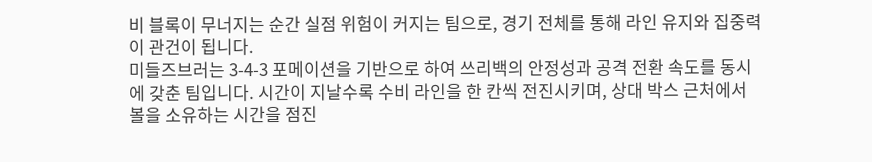비 블록이 무너지는 순간 실점 위험이 커지는 팀으로, 경기 전체를 통해 라인 유지와 집중력이 관건이 됩니다.
미들즈브러는 3-4-3 포메이션을 기반으로 하여 쓰리백의 안정성과 공격 전환 속도를 동시에 갖춘 팀입니다. 시간이 지날수록 수비 라인을 한 칸씩 전진시키며, 상대 박스 근처에서 볼을 소유하는 시간을 점진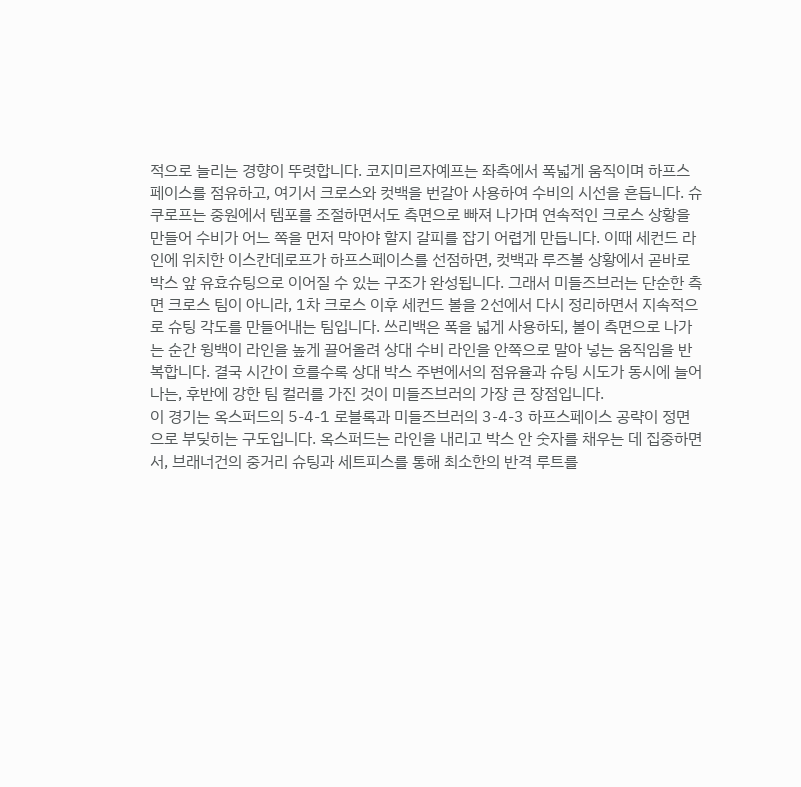적으로 늘리는 경향이 뚜렷합니다. 코지미르자예프는 좌측에서 폭넓게 움직이며 하프스페이스를 점유하고, 여기서 크로스와 컷백을 번갈아 사용하여 수비의 시선을 흔듭니다. 슈쿠로프는 중원에서 템포를 조절하면서도 측면으로 빠져 나가며 연속적인 크로스 상황을 만들어 수비가 어느 쪽을 먼저 막아야 할지 갈피를 잡기 어렵게 만듭니다. 이때 세컨드 라인에 위치한 이스칸데로프가 하프스페이스를 선점하면, 컷백과 루즈볼 상황에서 곧바로 박스 앞 유효슈팅으로 이어질 수 있는 구조가 완성됩니다. 그래서 미들즈브러는 단순한 측면 크로스 팀이 아니라, 1차 크로스 이후 세컨드 볼을 2선에서 다시 정리하면서 지속적으로 슈팅 각도를 만들어내는 팀입니다. 쓰리백은 폭을 넓게 사용하되, 볼이 측면으로 나가는 순간 윙백이 라인을 높게 끌어올려 상대 수비 라인을 안쪽으로 말아 넣는 움직임을 반복합니다. 결국 시간이 흐를수록 상대 박스 주변에서의 점유율과 슈팅 시도가 동시에 늘어나는, 후반에 강한 팀 컬러를 가진 것이 미들즈브러의 가장 큰 장점입니다.
이 경기는 옥스퍼드의 5-4-1 로블록과 미들즈브러의 3-4-3 하프스페이스 공략이 정면으로 부딪히는 구도입니다. 옥스퍼드는 라인을 내리고 박스 안 숫자를 채우는 데 집중하면서, 브래너건의 중거리 슈팅과 세트피스를 통해 최소한의 반격 루트를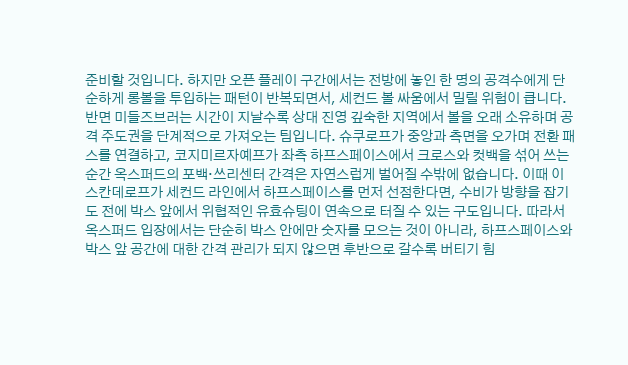준비할 것입니다. 하지만 오픈 플레이 구간에서는 전방에 놓인 한 명의 공격수에게 단순하게 롱볼을 투입하는 패턴이 반복되면서, 세컨드 볼 싸움에서 밀릴 위험이 큽니다. 반면 미들즈브러는 시간이 지날수록 상대 진영 깊숙한 지역에서 볼을 오래 소유하며 공격 주도권을 단계적으로 가져오는 팀입니다. 슈쿠로프가 중앙과 측면을 오가며 전환 패스를 연결하고, 코지미르자예프가 좌측 하프스페이스에서 크로스와 컷백을 섞어 쓰는 순간 옥스퍼드의 포백·쓰리센터 간격은 자연스럽게 벌어질 수밖에 없습니다. 이때 이스칸데로프가 세컨드 라인에서 하프스페이스를 먼저 선점한다면, 수비가 방향을 잡기도 전에 박스 앞에서 위협적인 유효슈팅이 연속으로 터질 수 있는 구도입니다. 따라서 옥스퍼드 입장에서는 단순히 박스 안에만 숫자를 모으는 것이 아니라, 하프스페이스와 박스 앞 공간에 대한 간격 관리가 되지 않으면 후반으로 갈수록 버티기 힘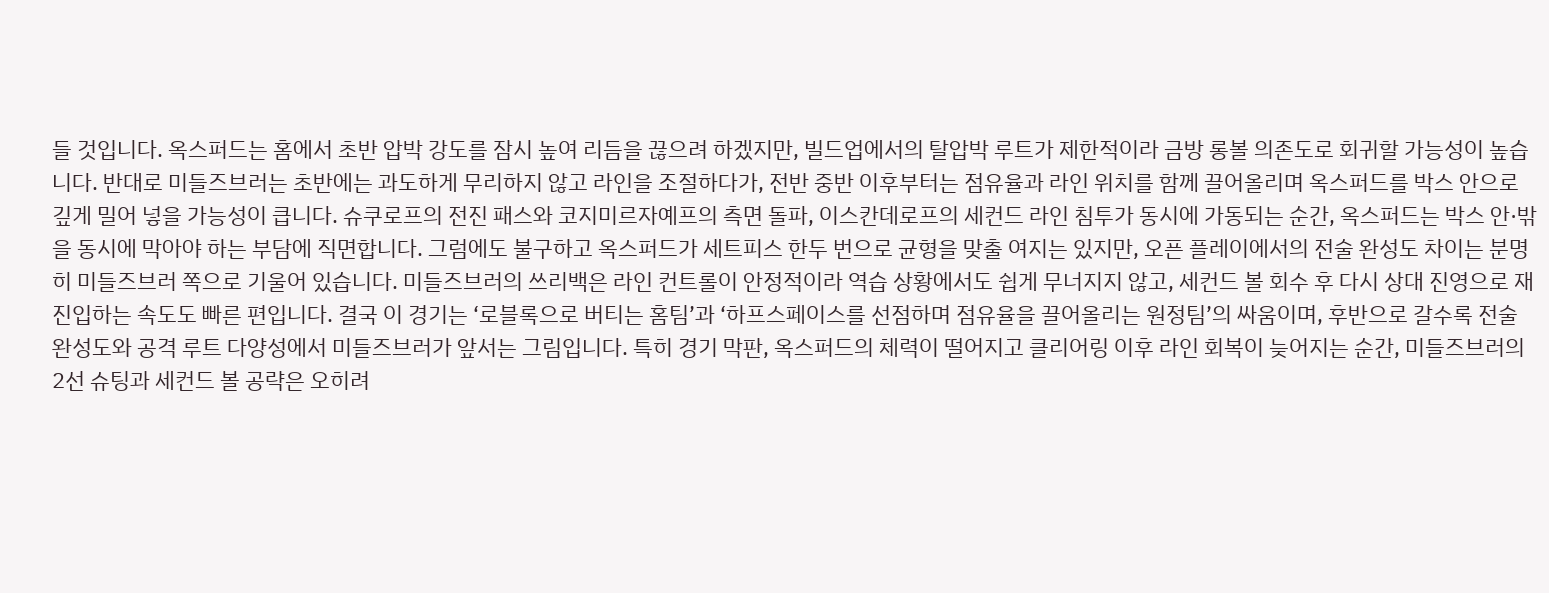들 것입니다. 옥스퍼드는 홈에서 초반 압박 강도를 잠시 높여 리듬을 끊으려 하겠지만, 빌드업에서의 탈압박 루트가 제한적이라 금방 롱볼 의존도로 회귀할 가능성이 높습니다. 반대로 미들즈브러는 초반에는 과도하게 무리하지 않고 라인을 조절하다가, 전반 중반 이후부터는 점유율과 라인 위치를 함께 끌어올리며 옥스퍼드를 박스 안으로 깊게 밀어 넣을 가능성이 큽니다. 슈쿠로프의 전진 패스와 코지미르자예프의 측면 돌파, 이스칸데로프의 세컨드 라인 침투가 동시에 가동되는 순간, 옥스퍼드는 박스 안·밖을 동시에 막아야 하는 부담에 직면합니다. 그럼에도 불구하고 옥스퍼드가 세트피스 한두 번으로 균형을 맞출 여지는 있지만, 오픈 플레이에서의 전술 완성도 차이는 분명히 미들즈브러 쪽으로 기울어 있습니다. 미들즈브러의 쓰리백은 라인 컨트롤이 안정적이라 역습 상황에서도 쉽게 무너지지 않고, 세컨드 볼 회수 후 다시 상대 진영으로 재진입하는 속도도 빠른 편입니다. 결국 이 경기는 ‘로블록으로 버티는 홈팀’과 ‘하프스페이스를 선점하며 점유율을 끌어올리는 원정팀’의 싸움이며, 후반으로 갈수록 전술 완성도와 공격 루트 다양성에서 미들즈브러가 앞서는 그림입니다. 특히 경기 막판, 옥스퍼드의 체력이 떨어지고 클리어링 이후 라인 회복이 늦어지는 순간, 미들즈브러의 2선 슈팅과 세컨드 볼 공략은 오히려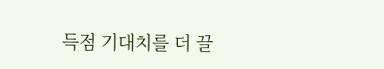득점 기대치를 더 끌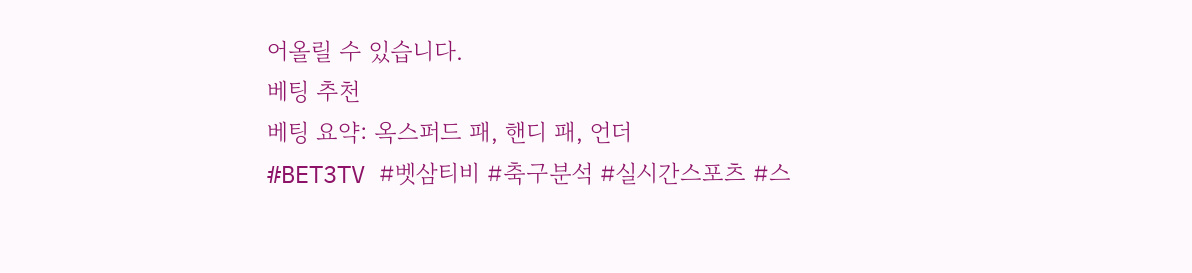어올릴 수 있습니다.
베팅 추천
베팅 요약: 옥스퍼드 패, 핸디 패, 언더
#BET3TV #벳삼티비 #축구분석 #실시간스포츠 #스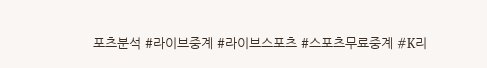포츠분석 #라이브중계 #라이브스포츠 #스포츠무료중계 #K리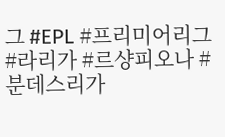그 #EPL #프리미어리그 #라리가 #르샹피오나 #분데스리가